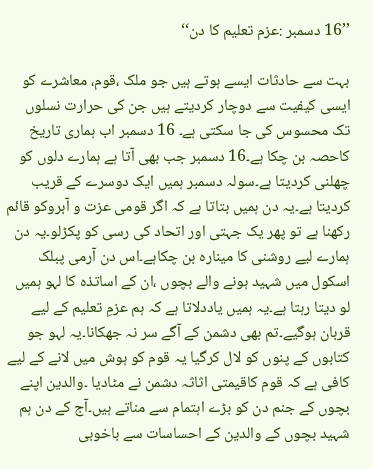’’16 دسمبر :عزم تعلیم کا دن‘‘

بہت سے حادثات ایسے ہوتے ہیں جو ملک ،قوم، معاشرے کو ایسی کیفیت سے دوچار کردیتے ہیں جن کی حرارت نسلوں تک محسوس کی جا سکتی ہے۔ 16 دسمبر اب ہماری تاریخ کاحصہ بن چکا ہے۔16 دسمبر جب بھی آتا ہے ہمارے دلوں کو چھلنی کردیتا ہے۔سولہ دسمبر ہمیں ایک دوسرے کے قریب کردیتا ہے۔یہ دن ہمیں بتاتا ہے کہ اگر قومی عزت و آبروکو قائم رکھنا ہے تو پھر یک جہتی اور اتحاد کی رسی کو پکڑلو۔یہ دن ہمارے لیے روشنی کا مینارہ بن چکاہے۔اس دن آرمی پبلک اسکول میں شہید ہونے والے بچوں ،ان کے اساتذہ کا لہو ہمیں لو دیتا رہتا ہے۔یہ ہمیں یاددلاتا ہے کہ ہم عزمِ تعلیم کے لیے قربان ہوگیے۔تم بھی دشمن کے آگے سر نہ جھکانا۔یہ لہو جو کتابوں کے پنوں کو لال کرگیا یہ قوم کو ہوش میں لانے کے لیے کافی ہے کہ قوم کاقیمتی اثاثہ دشمن نے مٹادیا ۔والدین اپنے بچوں کے جنم دن کو بڑے اہتمام سے مناتے ہیں۔آج کے دن ہم شہید بچوں کے والدین کے احساسات سے باخوبی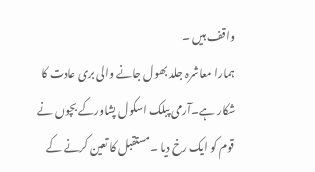واقف ہیں ۔
ہمارا معاشرہ جلد بھول جانے والی بری عادت کا شکار ہے۔آرمی پبلک اسکول پشاورکے بچوں نے قوم کو ایک رخ دیا ۔مستقبل کا تعین کرنے کے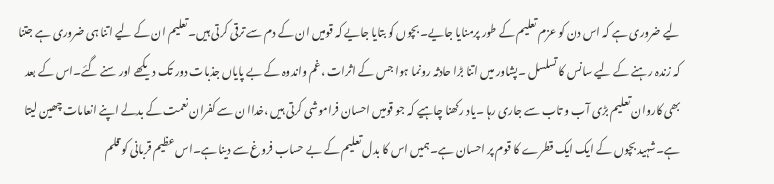لیے ضروری ہے کہ اس دن کو عزم تعلیم کے طور پرمنایا جایے۔ بچوں کو بتایا جایے کہ قومیں ان کے دم سے ترقی کرتی ہیں۔تعلیم ان کے لیے اتنا ہی ضروری ہے جتنا کہ زندہ رہنے کے لیے سانس کا تسلسل ۔پشاور میں اتنا بڑا حادثہ رونما ہوا جس کے اثرات ،غم واندوہ کے بے پایاں جذبات دور تک دیکھے اور سنے گئے۔اس کے بعد بھی کاروان تعلیم بڑی آب و تاب سے جاری رہا ۔یاد رکھنا چاہیے کہ جو قومیں احسان فراموشی کرتی ہیں ،خداا ن سے کفران نعمت کے بدلے اپنے انعامات چھین لیتا ہے۔شہید بچوں کے ایک ایک قطرے کا قوم پر احسان ہے۔ہمیں اس کا بدل تعلیم کے بے حساب فروغ سے دینا ہے۔اس عظیم قربانی کو قلم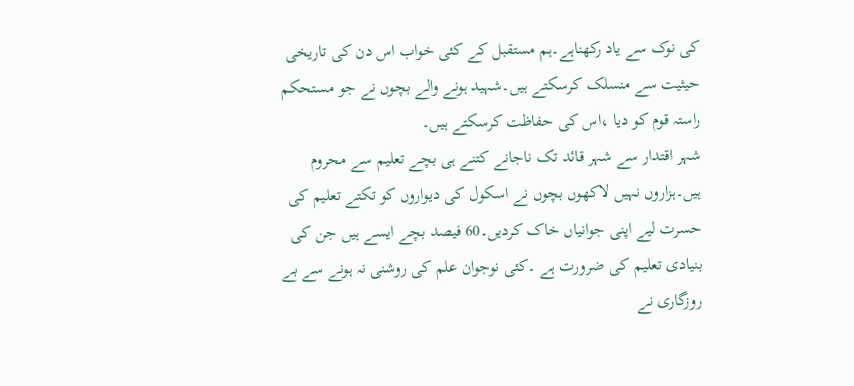کی نوک سے یاد رکھناہے۔ہم مستقبل کے کئی خواب اس دن کی تاریخی حیثیت سے منسلک کرسکتے ہیں۔شہید ہونے والے بچوں نے جو مستحکم راستہ قوم کو دیا ،اس کی حفاظت کرسکتے ہیں۔
شہر اقتدار سے شہر قائد تک ناجانے کتنے ہی بچے تعلیم سے محروم ہیں۔ہزاروں نہیں لاکھوں بچوں نے اسکول کی دیواروں کو تکتے تعلیم کی حسرت لیے اپنی جوانیاں خاک کردیں۔60 فیصد بچے ایسے ہیں جن کی بنیادی تعلیم کی ضرورت ہے ۔کئی نوجوان علم کی روشنی نہ ہونے سے بے روزگاری نے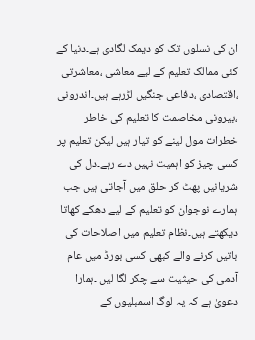ان کی نسلوں تک کو دیمک لگادی ہے۔دنیا کے کئی ممالک تعلیم کے لیے معاشی ،معاشرتی ،اقتصادی ،دفاعی جنگیں لڑرہے ہیں۔اندرونی ،بیرونی مخاصمت کا تعلیم کی خاطر خطرات مول لینے کو تیار ہیں لیکن تعلیم پر کسی چیز کو اہمیت نہیں دے رہے۔دل کی شریانیں پھٹ کر حلق میں آجاتی ہیں جب ہمارے نوجوان کو تعلیم کے لیے دھکے کھاتا دیکھتے ہیں۔نظام تعلیم میں اصلاحات کی باتیں کرنے والے کبھی کسی بورڈ میں عام آدمی کی حیثیت سے چکر لگا لیں ۔ہمارا دعویٰ ہے کہ یہ لوگ اسمبلیوں کے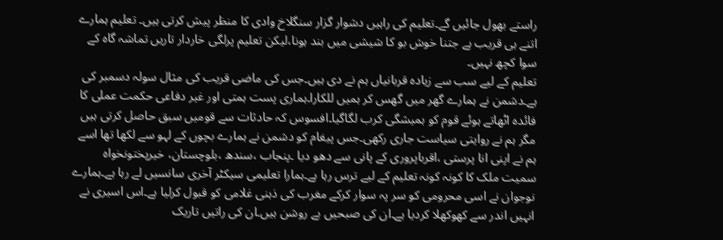راستے بھول جائیں گے۔تعلیم کی راہیں دشوار گزار سنگلاخ وادی کا منظر پیش کرتی ہیں۔ تعلیم ہمارے اتنے ہی قریب ہے جتنا خوش بو کا شیشی میں بند ہونا،لیکن تعلیم پرلگی خاردار تاریں تماشہ گاہ کے سوا کچھ نہیں۔
تعلیم کے لیے سب سے زیادہ قربانیاں ہم نے دی ہیں۔جس کی ماضی قریب کی مثال سولہ دسمبر کی ہے۔دشمن نے ہمارے گھر میں گھس کر ہمیں للکارا۔ہماری پست ہمتی اور غیر دفاعی حکمت عملی کا فائدہ اٹھاتے ہوئے قوم کو ہمیشگی کرب لگاگیا۔افسوس کہ حادثات سے قومیں سبق حاصل کرتی ہیں مگر ہم نے روایتی سیاست جاری رکھی۔جس پیغام کو دشمن نے ہمارے بچوں کے لہو سے لکھا تھا اسے ہم نے اپنی انا پرستی ،اقرباپروری کے پانی سے دھو دیا ۔پنجاب ،سندھ ،بلوچستان، خیرپختونخواہ سمیت ملک کا کونہ کونہ تعلیم کے لیے ترس رہا ہے۔ہمارا تعلیمی سیکٹر آخری سانسیں لے رہا ہے۔ہمارے نوجوان نے اسی محرومی کو سر پہ سوار کرکے مغرب کی ذہنی غلامی کو قبول کرلیا ہے۔اس اسیری نے انہیں اندر سے کھوکھلا کردیا ہے۔ان کی صبحیں بے روشن ہیں۔ان کی راتیں تاریک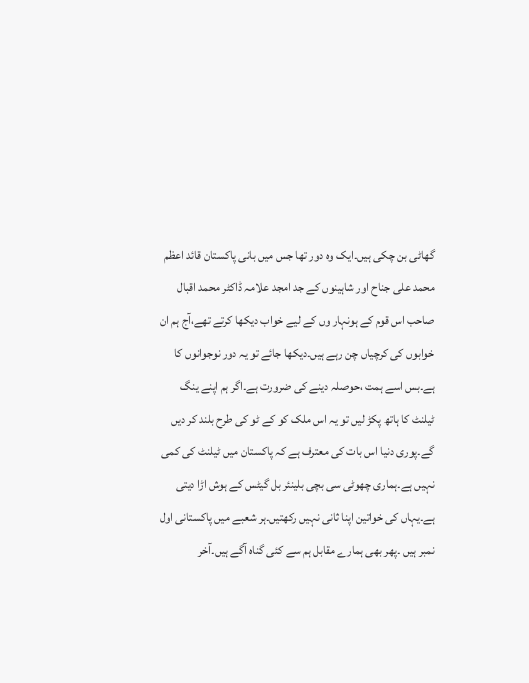گھاٹی بن چکی ہیں۔ایک وہ دور تھا جس میں بانی پاکستان قائد اعظم محمد علی جناح اور شاہینوں کے جد امجد علامہ ڈاکٹر محمد اقبال صاحب اس قوم کے ہونہار وں کے لیے خواب دیکھا کرتے تھے،آج ہم ان خوابوں کی کرچیاں چن رہے ہیں۔دیکھا جائے تو یہ دور نوجوانوں کا ہے۔بس اسے ہمت ،حوصلہ دینے کی ضرورت ہے۔اگر ہم اپنے ینگ ٹیلنٹ کا ہاتھ پکڑ لیں تو یہ اس ملک کو کے ٹو کی طرح بلند کر دیں گے۔پوری دنیا اس بات کی معترف ہے کہ پاکستان میں ٹیلنٹ کی کمی نہیں ہے۔ہماری چھوٹی سی بچی بلینئر بل گیٹس کے ہوش اڑا دیتی ہے۔یہاں کی خواتین اپنا ثانی نہیں رکھتیں۔ہر شعبے میں پاکستانی اول نمبر ہیں ۔پھر بھی ہمارے مقابل ہم سے کئی گناہ آگے ہیں۔آخر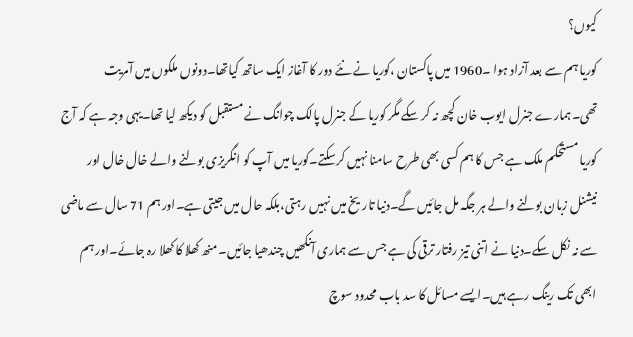کیوں؟
کوریا ہم سے بعد آزاد ہوا ۔1960 میں پاکستان ،کوریا نے نئے دور کا آغاز ایک ساتھ کیاتھا۔دونوں ملکوں میں آمریت تھی۔ہمارے جنرل ایوب خان کچھ نہ کر سکے مگر کوریا کے جنرل پالک چوانگ نے مستقبل کو دیکھ لیا تھا۔یہی وجہ ہے کہ آج کوریا مستحکم ملک ہے جس کا ہم کسی بھی طرح سامنا نہیں کرسکتے۔کوریا میں آپ کو انگریزی بولنے والے خال خال اور نیشنل زبان بولنے والے ہر جگہ مل جائیں گے۔دنیا تاریخ میں نہیں رہتی،بلکہ حال میں جیتی ہے۔اور ہم 71 سال سے ماضی سے نہ نکل سکے۔دنیا نے اتنی تیز رفتار ترقی کی ہے جس سے ہماری آنکھیں چندھیا جائیں۔منھ کھلا کا کھلا رہ جائے۔اور ہم ابھی تک رینگ رہے ہیں۔ایسے مسائل کا سد باب محدود سوچ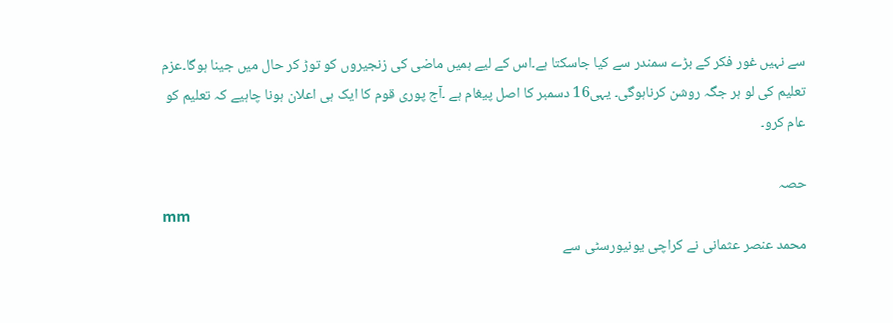سے نہیں غور فکر کے بڑے سمندر سے کیا جاسکتا ہے۔اس کے لیے ہمیں ماضی کی زنجیروں کو توڑ کر حال میں جینا ہوگا۔عزم تعلیم کی لو ہر جگہ روشن کرناہوگی۔ یہی16 دسمبر کا اصل پیغام ہے ۔آج پوری قوم کا ایک ہی اعلان ہونا چاہیے کہ تعلیم کو عام کرو۔

حصہ
mm
محمد عنصر عثمانی نے کراچی یونیورسٹی سے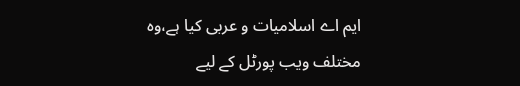ایم اے اسلامیات و عربی کیا ہے،وہ مختلف ویب پورٹل کے لیے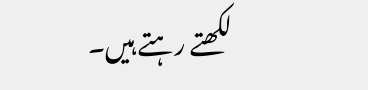لکھتے رہتے ہیں۔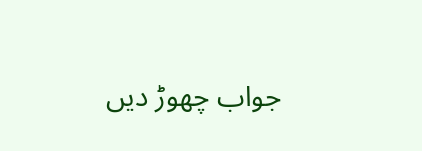جواب چھوڑ دیں